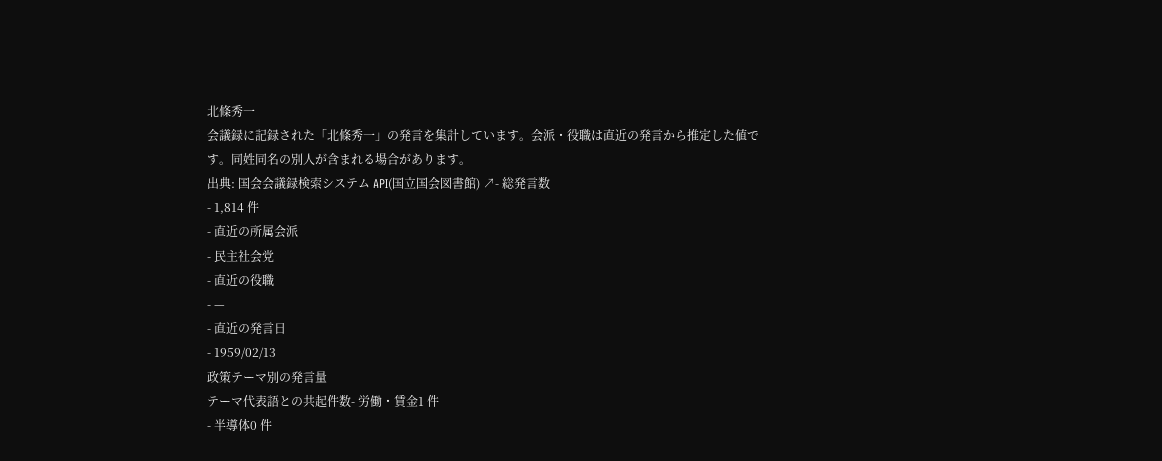北條秀一
会議録に記録された「北條秀一」の発言を集計しています。会派・役職は直近の発言から推定した値です。同姓同名の別人が含まれる場合があります。
出典: 国会会議録検索システム API(国立国会図書館) ↗- 総発言数
- 1,814 件
- 直近の所属会派
- 民主社会党
- 直近の役職
- —
- 直近の発言日
- 1959/02/13
政策テーマ別の発言量
テーマ代表語との共起件数- 労働・賃金1 件
- 半導体0 件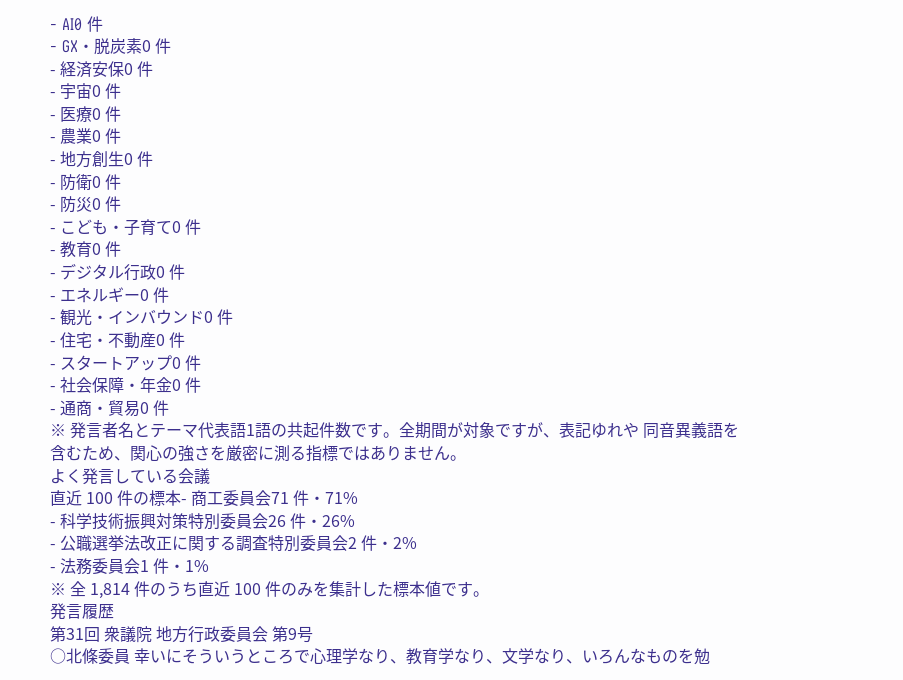- AI0 件
- GX・脱炭素0 件
- 経済安保0 件
- 宇宙0 件
- 医療0 件
- 農業0 件
- 地方創生0 件
- 防衛0 件
- 防災0 件
- こども・子育て0 件
- 教育0 件
- デジタル行政0 件
- エネルギー0 件
- 観光・インバウンド0 件
- 住宅・不動産0 件
- スタートアップ0 件
- 社会保障・年金0 件
- 通商・貿易0 件
※ 発言者名とテーマ代表語1語の共起件数です。全期間が対象ですが、表記ゆれや 同音異義語を含むため、関心の強さを厳密に測る指標ではありません。
よく発言している会議
直近 100 件の標本- 商工委員会71 件・71%
- 科学技術振興対策特別委員会26 件・26%
- 公職選挙法改正に関する調査特別委員会2 件・2%
- 法務委員会1 件・1%
※ 全 1,814 件のうち直近 100 件のみを集計した標本値です。
発言履歴
第31回 衆議院 地方行政委員会 第9号
○北條委員 幸いにそういうところで心理学なり、教育学なり、文学なり、いろんなものを勉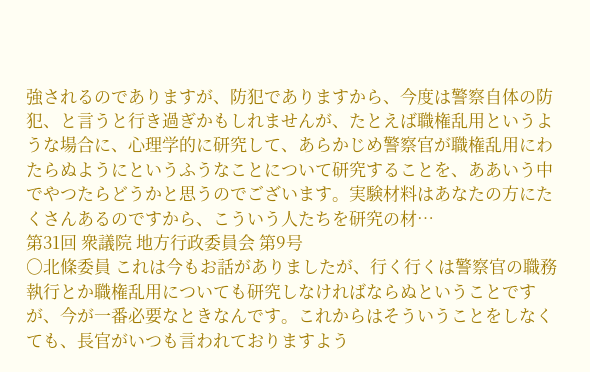強されるのでありますが、防犯でありますから、今度は警察自体の防犯、と言うと行き過ぎかもしれませんが、たとえば職権乱用というような場合に、心理学的に研究して、あらかじめ警察官が職権乱用にわたらぬようにというふうなことについて研究することを、ああいう中でやつたらどうかと思うのでございます。実験材料はあなたの方にたくさんあるのですから、こういう人たちを研究の材…
第31回 衆議院 地方行政委員会 第9号
○北條委員 これは今もお話がありましたが、行く行くは警察官の職務執行とか職権乱用についても研究しなければならぬということですが、今が一番必要なときなんです。これからはそういうことをしなくても、長官がいつも言われておりますよう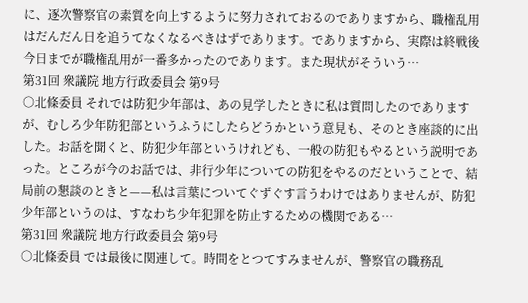に、逐次警察官の素質を向上するように努力されておるのでありますから、職権乱用はだんだん日を追うてなくなるべきはずであります。でありますから、実際は終戦後今日までが職権乱用が一番多かったのであります。また現状がそういう…
第31回 衆議院 地方行政委員会 第9号
○北條委員 それでは防犯少年部は、あの見学したときに私は質問したのでありますが、むしろ少年防犯部というふうにしたらどうかという意見も、そのとき座談的に出した。お話を聞くと、防犯少年部というけれども、一般の防犯もやるという説明であった。ところが今のお話では、非行少年についての防犯をやるのだということで、結局前の懇談のときと——私は言葉についてぐずぐす言うわけではありませんが、防犯少年部というのは、すなわち少年犯罪を防止するための機関である…
第31回 衆議院 地方行政委員会 第9号
○北條委員 では最後に関連して。時間をとつてすみませんが、警察官の職務乱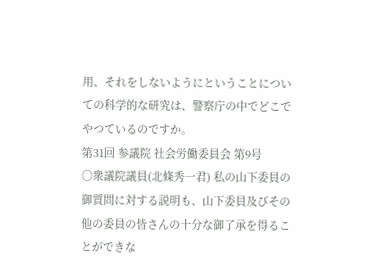用、それをしないようにということについての科学的な研究は、警察庁の中でどこでやつているのですか。
第31回 参議院 社会労働委員会 第9号
○衆議院議員(北條秀一君) 私の山下委員の御質問に対する説明も、山下委員及びその他の委員の皆さんの十分な御了承を得ることができな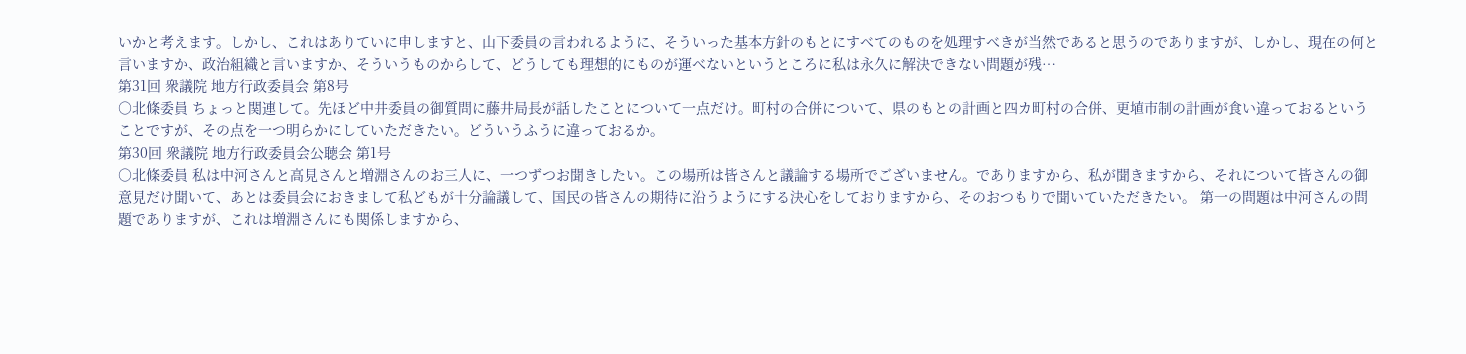いかと考えます。しかし、これはありていに申しますと、山下委員の言われるように、そういった基本方針のもとにすべてのものを処理すべきが当然であると思うのでありますが、しかし、現在の何と言いますか、政治組織と言いますか、そういうものからして、どうしても理想的にものが運べないというところに私は永久に解決できない問題が残…
第31回 衆議院 地方行政委員会 第8号
○北條委員 ちょっと関連して。先ほど中井委員の御質問に藤井局長が話したことについて一点だけ。町村の合併について、県のもとの計画と四カ町村の合併、更埴市制の計画が食い違っておるということですが、その点を一つ明らかにしていただきたい。どういうふうに違っておるか。
第30回 衆議院 地方行政委員会公聴会 第1号
○北條委員 私は中河さんと高見さんと増淵さんのお三人に、一つずつお聞きしたい。この場所は皆さんと議論する場所でございません。でありますから、私が聞きますから、それについて皆さんの御意見だけ聞いて、あとは委員会におきまして私どもが十分論議して、国民の皆さんの期待に沿うようにする決心をしておりますから、そのおつもりで聞いていただきたい。 第一の問題は中河さんの問題でありますが、これは増淵さんにも関係しますから、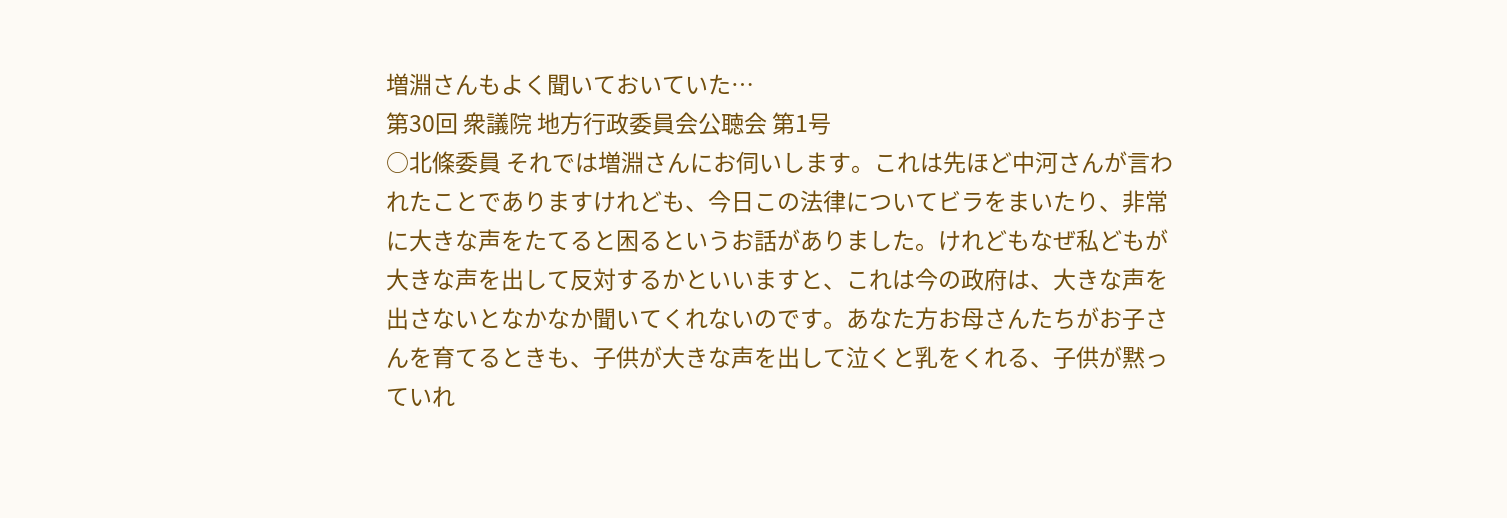増淵さんもよく聞いておいていた…
第30回 衆議院 地方行政委員会公聴会 第1号
○北條委員 それでは増淵さんにお伺いします。これは先ほど中河さんが言われたことでありますけれども、今日この法律についてビラをまいたり、非常に大きな声をたてると困るというお話がありました。けれどもなぜ私どもが大きな声を出して反対するかといいますと、これは今の政府は、大きな声を出さないとなかなか聞いてくれないのです。あなた方お母さんたちがお子さんを育てるときも、子供が大きな声を出して泣くと乳をくれる、子供が黙っていれ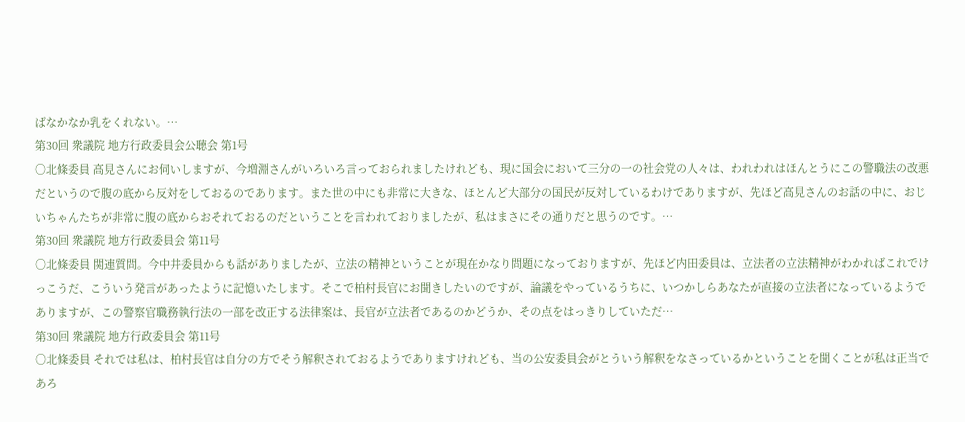ばなかなか乳をくれない。…
第30回 衆議院 地方行政委員会公聴会 第1号
○北條委員 高見さんにお伺いしますが、今増淵さんがいろいろ言っておられましたけれども、現に国会において三分の一の社会党の人々は、われわれはほんとうにこの警職法の改悪だというので腹の底から反対をしておるのであります。また世の中にも非常に大きな、ほとんど大部分の国民が反対しているわけでありますが、先ほど高見さんのお話の中に、おじいちゃんたちが非常に腹の底からおそれておるのだということを言われておりましたが、私はまさにその通りだと思うのです。…
第30回 衆議院 地方行政委員会 第11号
○北條委員 関連質問。今中井委員からも話がありましたが、立法の精神ということが現在かなり問題になっておりますが、先ほど内田委員は、立法者の立法精神がわかればこれでけっこうだ、こういう発言があったように記憶いたします。そこで柏村長官にお聞きしたいのですが、論議をやっているうちに、いつかしらあなたが直接の立法者になっているようでありますが、この警察官職務執行法の一部を改正する法律案は、長官が立法者であるのかどうか、その点をはっきりしていただ…
第30回 衆議院 地方行政委員会 第11号
○北條委員 それでは私は、柏村長官は自分の方でそう解釈されておるようでありますけれども、当の公安委員会がとういう解釈をなさっているかということを聞くことが私は正当であろ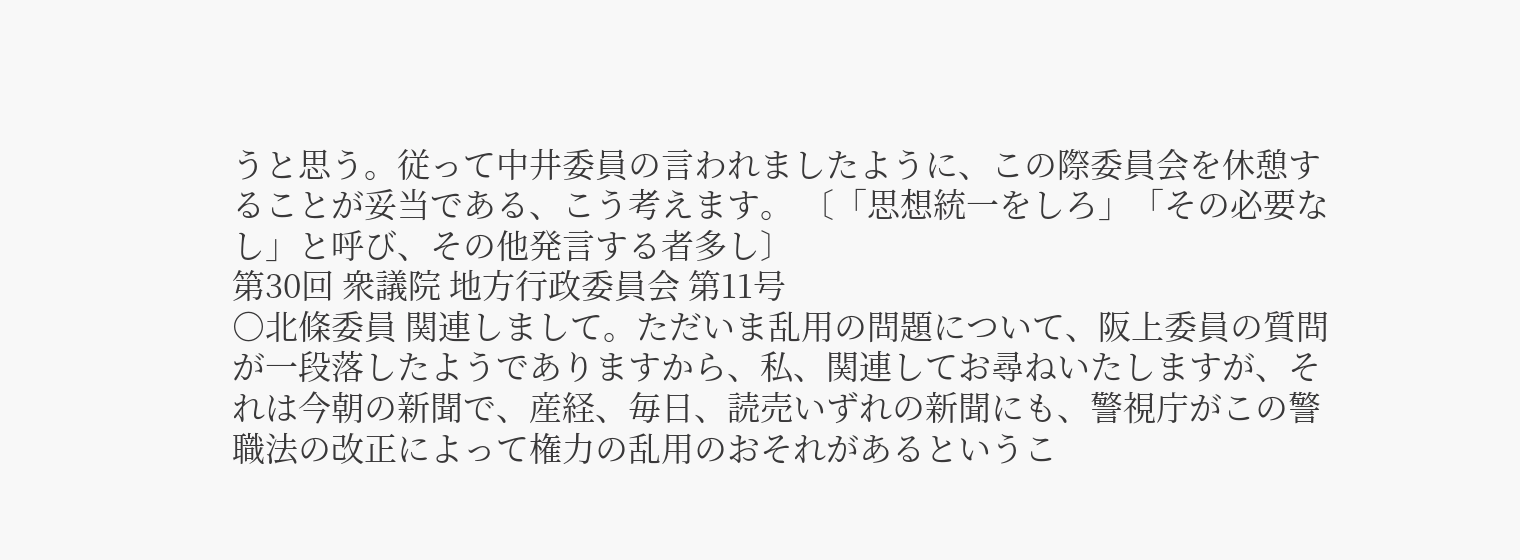うと思う。従って中井委員の言われましたように、この際委員会を休憩することが妥当である、こう考えます。 〔「思想統一をしろ」「その必要なし」と呼び、その他発言する者多し〕
第30回 衆議院 地方行政委員会 第11号
○北條委員 関連しまして。ただいま乱用の問題について、阪上委員の質問が一段落したようでありますから、私、関連してお尋ねいたしますが、それは今朝の新聞で、産経、毎日、読売いずれの新聞にも、警視庁がこの警職法の改正によって権力の乱用のおそれがあるというこ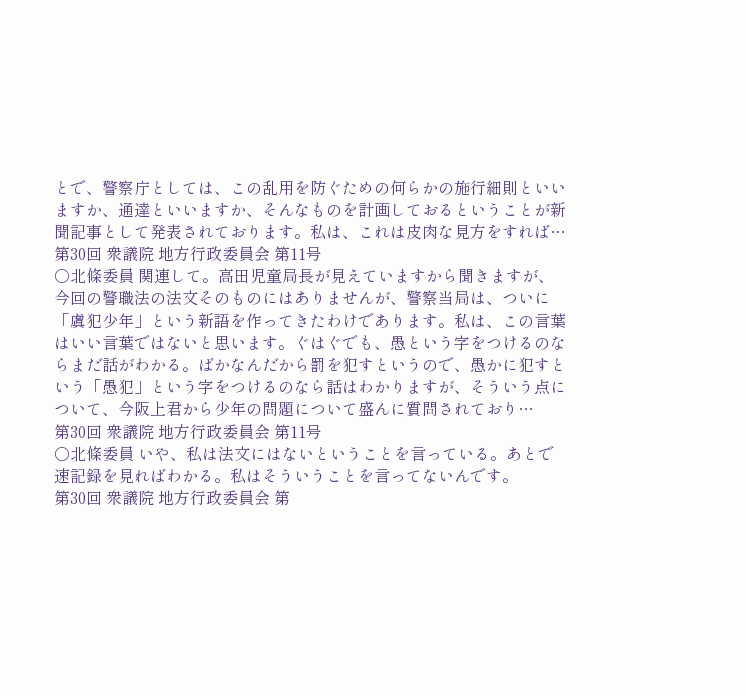とで、警察庁としては、この乱用を防ぐための何らかの施行細則といいますか、通達といいますか、そんなものを計画しておるということが新聞記事として発表されております。私は、これは皮肉な見方をすれば…
第30回 衆議院 地方行政委員会 第11号
○北條委員 関連して。高田児童局長が見えていますから聞きますが、今回の警職法の法文そのものにはありませんが、警察当局は、ついに「虞犯少年」という新語を作ってきたわけであります。私は、この言葉はいい言葉ではないと思います。ぐはぐでも、愚という字をつけるのならまだ話がわかる。ばかなんだから罰を犯すというので、愚かに犯すという「愚犯」という字をつけるのなら話はわかりますが、そういう点について、今阪上君から少年の問題について盛んに質問されており…
第30回 衆議院 地方行政委員会 第11号
○北條委員 いや、私は法文にはないということを言っている。あとで速記録を見ればわかる。私はそういうことを言ってないんです。
第30回 衆議院 地方行政委員会 第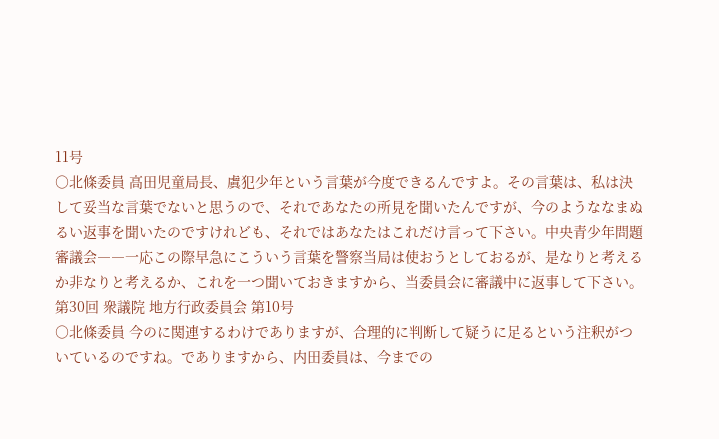11号
○北條委員 高田児童局長、虞犯少年という言葉が今度できるんですよ。その言葉は、私は決して妥当な言葉でないと思うので、それであなたの所見を聞いたんですが、今のようななまぬるい返事を聞いたのですけれども、それではあなたはこれだけ言って下さい。中央青少年問題審議会――一応この際早急にこういう言葉を警察当局は使おうとしておるが、是なりと考えるか非なりと考えるか、これを一つ聞いておきますから、当委員会に審議中に返事して下さい。
第30回 衆議院 地方行政委員会 第10号
○北條委員 今のに関連するわけでありますが、合理的に判断して疑うに足るという注釈がついているのですね。でありますから、内田委員は、今までの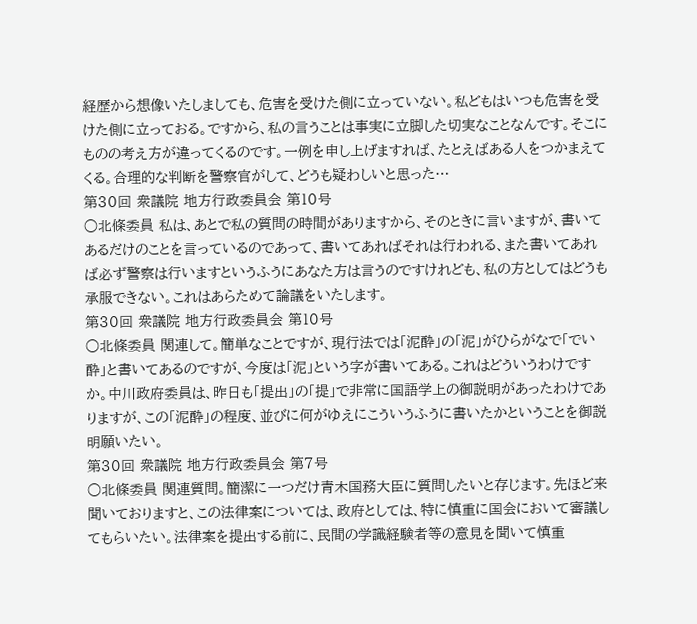経歴から想像いたしましても、危害を受けた側に立っていない。私どもはいつも危害を受けた側に立っておる。ですから、私の言うことは事実に立脚した切実なことなんです。そこにものの考え方が違ってくるのです。一例を申し上げますれば、たとえばある人をつかまえてくる。合理的な判断を警察官がして、どうも疑わしいと思った…
第30回 衆議院 地方行政委員会 第10号
○北條委員 私は、あとで私の質問の時間がありますから、そのときに言いますが、書いてあるだけのことを言っているのであって、書いてあればそれは行われる、また書いてあれば必ず警察は行いますというふうにあなた方は言うのですけれども、私の方としてはどうも承服できない。これはあらためて論議をいたします。
第30回 衆議院 地方行政委員会 第10号
○北條委員 関連して。簡単なことですが、現行法では「泥酔」の「泥」がひらがなで「でい酔」と書いてあるのですが、今度は「泥」という字が書いてある。これはどういうわけですか。中川政府委員は、昨日も「提出」の「提」で非常に国語学上の御説明があったわけでありますが、この「泥酔」の程度、並びに何がゆえにこういうふうに書いたかということを御説明願いたい。
第30回 衆議院 地方行政委員会 第7号
○北條委員 関連質問。簡潔に一つだけ青木国務大臣に質問したいと存じます。先ほど来聞いておりますと、この法律案については、政府としては、特に慎重に国会において審議してもらいたい。法律案を提出する前に、民間の学識経験者等の意見を聞いて慎重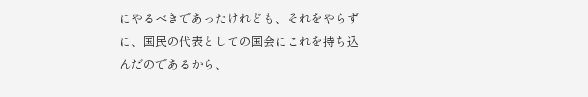にやるべきであったけれども、それをやらずに、国民の代表としての国会にこれを持ち込んだのであるから、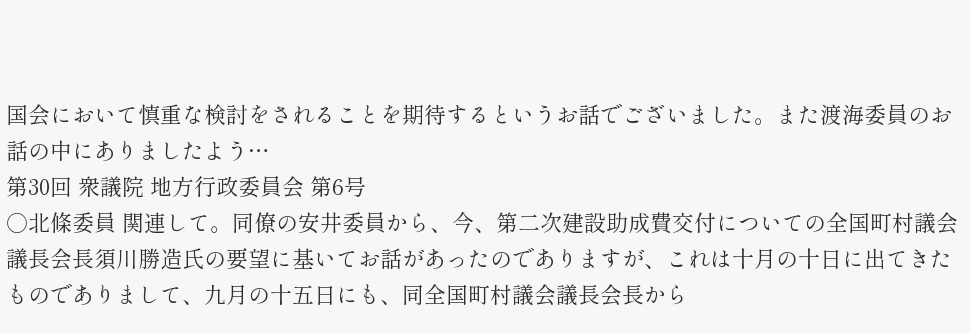国会において慎重な検討をされることを期待するというお話でございました。また渡海委員のお話の中にありましたよう…
第30回 衆議院 地方行政委員会 第6号
○北條委員 関連して。同僚の安井委員から、今、第二次建設助成費交付についての全国町村議会議長会長須川勝造氏の要望に基いてお話があったのでありますが、これは十月の十日に出てきたものでありまして、九月の十五日にも、同全国町村議会議長会長から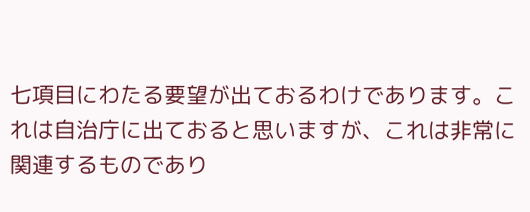七項目にわたる要望が出ておるわけであります。これは自治庁に出ておると思いますが、これは非常に関連するものであり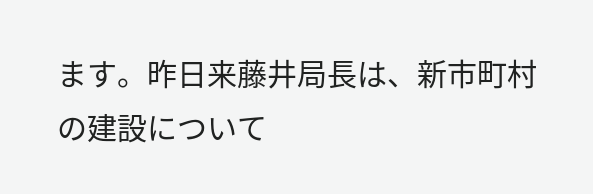ます。昨日来藤井局長は、新市町村の建設について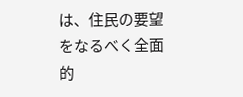は、住民の要望をなるべく全面的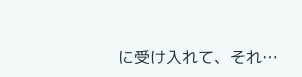に受け入れて、それ…